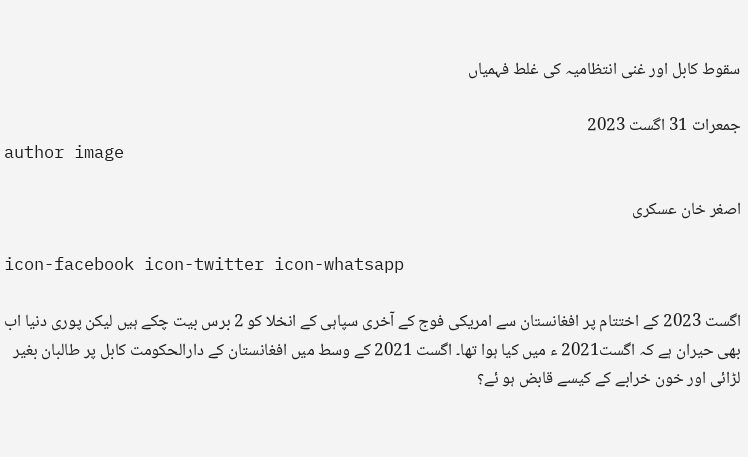سقوط کابل اور غنی انتظامیہ کی غلط فہمیاں

جمعرات 31 اگست 2023
author image

اصغر خان عسکری

icon-facebook icon-twitter icon-whatsapp

اگست 2023 کے اختتام پر افغانستان سے امریکی فوج کے آخری سپاہی کے انخلا کو 2 برس بیت چکے ہیں لیکن پوری دنیا اب بھی حیران ہے کہ اگست2021 ء میں کیا ہوا تھا۔ اگست 2021 کے وسط میں افغانستان کے دارالحکومت کابل پر طالبان بغیر لڑائی اور خون خرابے کے کیسے قابض ہو ئے؟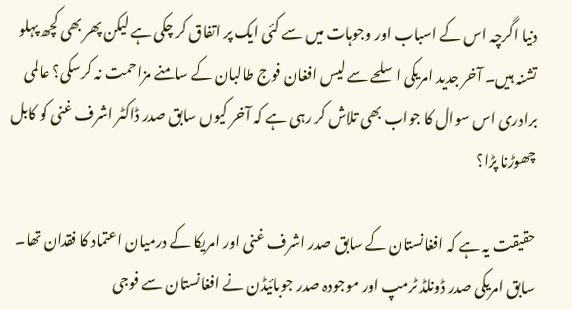دنیا اگرچہ اس کے اسباب اور وجوہات میں سے کئی ایک پر اتفاق کر چکی ہے لیکن پھر بھی کچھ پہلو تشنہ ہیں۔ آخر جدید امریکی اسلحے سے لیس افغان فوج طالبان کے سامنے مزاحمت نہ کرسکی؟ عالمی برادری اس سوال کا جواب بھی تلاش کر رہی ہے کہ آخر کیوں سابق صدر ڈاکٹر اشرف غنی کو کابل چھوڑنا پڑا؟

حقیقت یہ ہے کہ افغانستان کے سابق صدر اشرف غنی اور امریکا کے درمیان اعتماد کا فقدان تھا۔ سابق امریکی صدر ڈونلڈ ٹرمپ اور موجودہ صدر جوبائیڈن نے افغانستان سے فوجی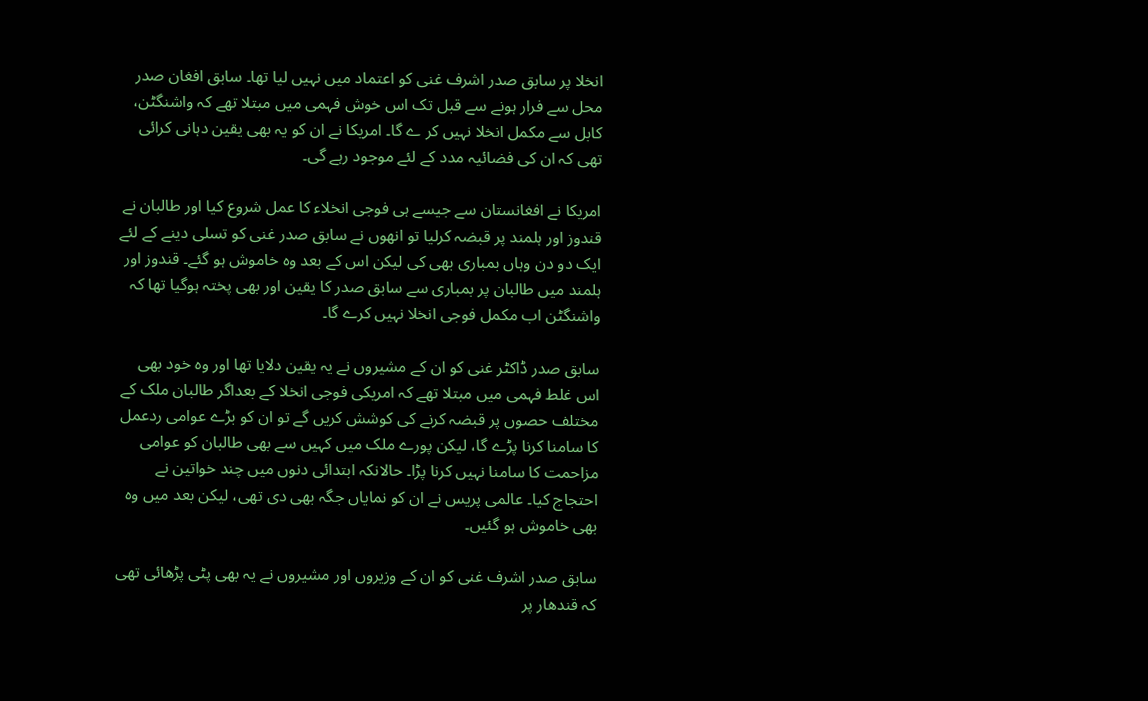انخلا پر سابق صدر اشرف غنی کو اعتماد میں نہیں لیا تھا۔ سابق افغان صدر محل سے فرار ہونے سے قبل تک اس خوش فہمی میں مبتلا تھے کہ واشنگٹن، کابل سے مکمل انخلا نہیں کر ے گا۔ امریکا نے ان کو یہ بھی یقین دہانی کرائی تھی کہ ان کی فضائیہ مدد کے لئے موجود رہے گی۔

امریکا نے افغانستان سے جیسے ہی فوجی انخلاء کا عمل شروع کیا اور طالبان نے قندوز اور ہلمند پر قبضہ کرلیا تو انھوں نے سابق صدر غنی کو تسلی دینے کے لئے ایک دو دن وہاں بمباری بھی کی لیکن اس کے بعد وہ خاموش ہو گئے۔ قندوز اور ہلمند میں طالبان پر بمباری سے سابق صدر کا یقین اور بھی پختہ ہوگیا تھا کہ واشنگٹن اب مکمل فوجی انخلا نہیں کرے گا۔

سابق صدر ڈاکٹر غنی کو ان کے مشیروں نے یہ یقین دلایا تھا اور وہ خود بھی اس غلط فہمی میں مبتلا تھے کہ امریکی فوجی انخلا کے بعداگر طالبان ملک کے مختلف حصوں پر قبضہ کرنے کی کوشش کریں گے تو ان کو بڑے عوامی ردعمل کا سامنا کرنا پڑے گا، لیکن پورے ملک میں کہیں سے بھی طالبان کو عوامی مزاحمت کا سامنا نہیں کرنا پڑا۔ حالانکہ ابتدائی دنوں میں چند خواتین نے احتجاج کیا۔ عالمی پریس نے ان کو نمایاں جگہ بھی دی تھی، لیکن بعد میں وہ بھی خاموش ہو گئیں۔

سابق صدر اشرف غنی کو ان کے وزیروں اور مشیروں نے یہ بھی پٹی پڑھائی تھی کہ قندھار پر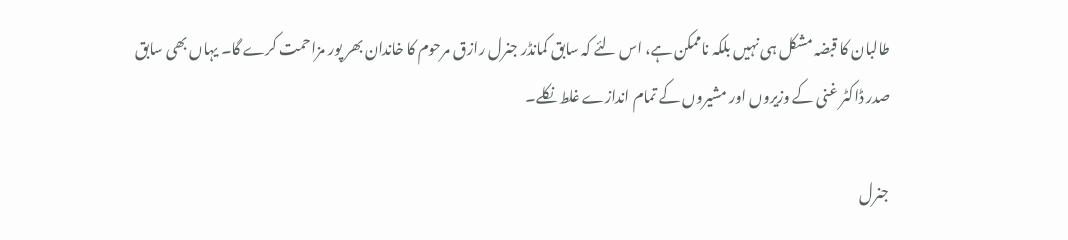طالبان کا قبضہ مشکل ہی نہیں بلکہ ناممکن ہے، اس لئے کہ سابق کمانڈر جنرل رازق مرحوم کا خاندان بھر پور مزاحمت کرے گا۔ یہاں بھی سابق صدر ڈاکٹر غنی کے وزیروں اور مشیروں کے تمام اندازے غلط نکلے۔

جنرل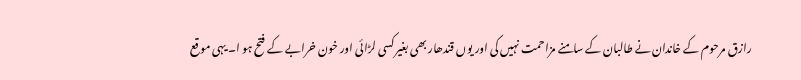رازق مرحوم کے خاندان نے طالبان کے سامنے مزاحمت نہیں کی اور یوں قندھار بھی بغیر کسی لڑائی اور خون خرابے کے فتح ہو ا۔ یہی موقع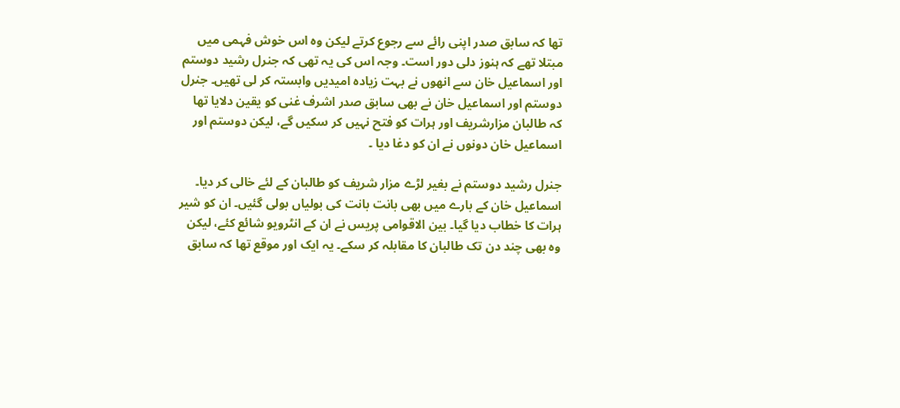تھا کہ سابق صدر اپنی رائے سے رجوع کرتے لیکن وہ اس خوش فہمی میں مبتلا تھے کہ ہنوز دلی دور است۔ وجہ اس کی یہ تھی کہ جنرل رشید دوستم اور اسماعیل خان سے انھوں نے بہت زیادہ امیدیں وابستہ کر لی تھیں۔ جنرل دوستم اور اسماعیل خان نے بھی سابق صدر اشرف غنی کو یقین دلایا تھا کہ طالبان مزارشریف اور ہرات کو فتح نہیں کر سکیں گے، لیکن دوستم اور اسماعیل خان دونوں نے ان کو دغا دیا ۔

جنرل رشید دوستم نے بغیر لڑے مزار شریف کو طالبان کے لئے خالی کر دیا۔ اسماعیل خان کے بارے میں بھی بانت بانت کی بولیاں بولی گئیں۔ ان کو شیر ہرات کا خطاب دیا گیا۔ بین الاقوامی پریس نے ان کے انٹرویو شائع کئے، لیکن وہ بھی چند دن تک طالبان کا مقابلہ کر سکے۔ یہ ایک اور موقع تھا کہ سابق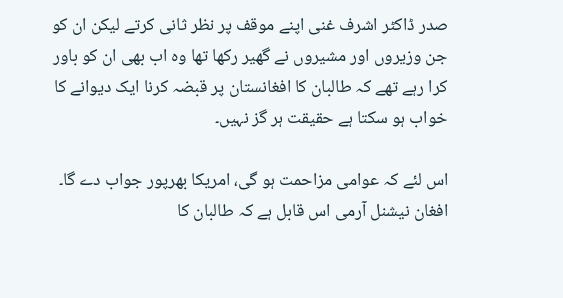صدر ڈاکٹر اشرف غنی اپنے موقف پر نظر ثانی کرتے لیکن ان کو جن وزیروں اور مشیروں نے گھیر رکھا تھا وہ اب بھی ان کو باور کرا رہے تھے کہ طالبان کا افغانستان پر قبضہ کرنا ایک دیوانے کا خواب ہو سکتا ہے حقیقت ہر گز نہیں۔

اس لئے کہ عوامی مزاحمت ہو گی، امریکا بھرپور جواب دے گا۔ افغان نیشنل آرمی اس قابل ہے کہ طالبان کا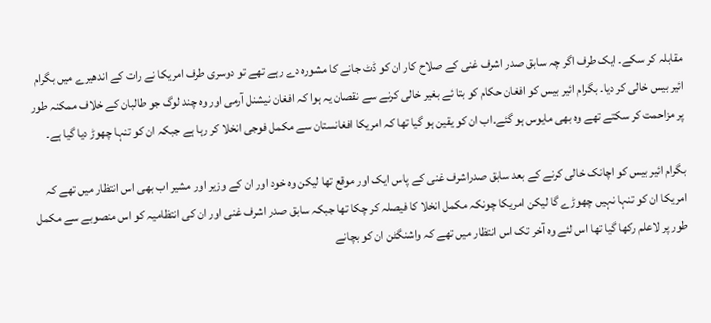مقابلہ کر سکے۔ ایک طرف اگر چہ سابق صدر اشرف غنی کے صلاح کار ان کو ڈٹ جانے کا مشورہ دے رہے تھے تو دوسری طرف امریکا نے رات کے اندھیرے میں بگرام ائیر بیس خالی کر دیا۔ بگرام ائیر بیس کو افغان حکام کو بتا ئے بغیر خالی کرنے سے نقصان یہ ہوا کہ افغان نیشنل آرمی اور وہ چند لوگ جو طالبان کے خلاف ممکنہ طور پر مزاحمت کر سکتے تھے وہ بھی مایوس ہو گئے۔اب ان کو یقین ہو گیا تھا کہ امریکا افغانستان سے مکمل فوجی انخلا کر رہا ہے جبکہ ان کو تنہا چھوڑ دیا گیا ہے۔

بگرام ائیر بیس کو اچانک خالی کرنے کے بعد سابق صدراشرف غنی کے پاس ایک اور موقع تھا لیکن وہ خود اور ان کے وزیر اور مشیر اب بھی اس انتظار میں تھے کہ امریکا ان کو تنہا نہیں چھوڑے گا لیکن امریکا چونکہ مکمل انخلا کا فیصلہ کر چکا تھا جبکہ سابق صدر اشرف غنی اور ان کی انتظامیہ کو اس منصوبے سے مکمل طور پر لاعلم رکھا گیا تھا اس لئے وہ آخر تک اس انتظار میں تھے کہ واشنگٹن ان کو بچانے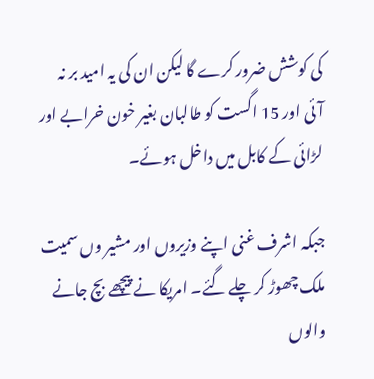کی کوشش ضرور کرے گا لیکن ان کی یہ امید بر نہ آئی اور 15 اگست کو طالبان بغیر خون خرابے اور لڑائی کے کابل میں داخل ہوئے۔

جبکہ اشرف غنی اپنے وزیروں اور مشیر وں سمیت ملک چھوڑ کر چلے گئے۔ امریکا نے پیچھے بچ جانے والوں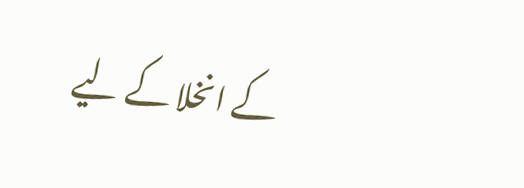کے انخلا کے لیے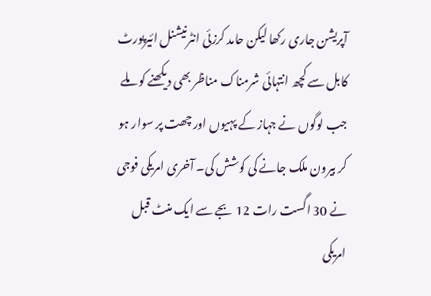آپریشن جاری رکھا لیکن حامد کرزئی انٹرنیشنل ائیرپورٹ کابل سے کچھ انتہائی شرمناک مناظر بھی دیکھنے کو ملے جب لوگوں نے جہاز کے پہیوں اور چھت پر سوار ہو کر بیرون ملک جانے کی کوشش کی۔ آخری امریکی فوجی نے 30 اگست رات 12 بجے سے ایک منٹ قبل امریکی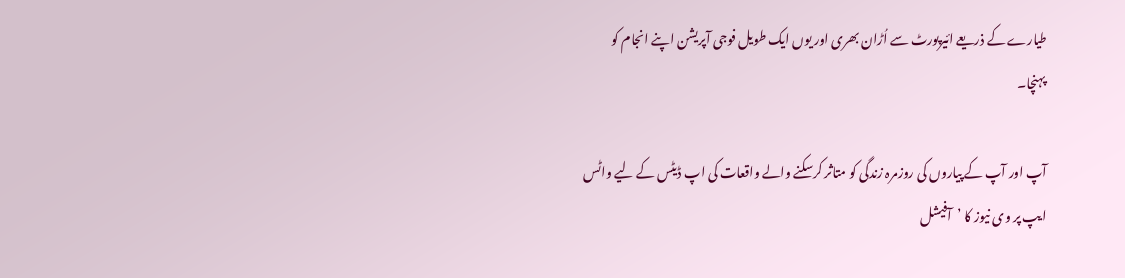طیارے کے ذریعے ائیرپورٹ سے اُڑان بھری اور یوں ایک طویل فوجی آپریشن اپنے انجام کو پہنچا۔

آپ اور آپ کے پیاروں کی روزمرہ زندگی کو متاثر کرسکنے والے واقعات کی اپ ڈیٹس کے لیے واٹس ایپ پر وی نیوز کا ’آفیشل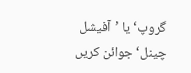گروپ‘ یا ’آفیشل چینل‘ جوائن کریں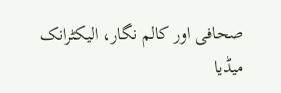صحافی اور کالم نگار، الیکٹرانک میڈیا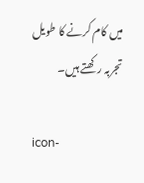میں کام کرنے کا طویل تجربہ رکھتے ہیں۔

icon-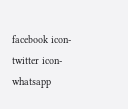facebook icon-twitter icon-whatsapp